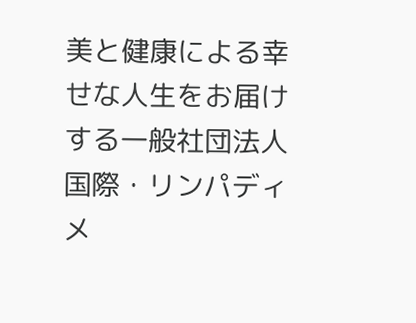美と健康による幸せな人生をお届けする一般社団法人国際・リンパディメ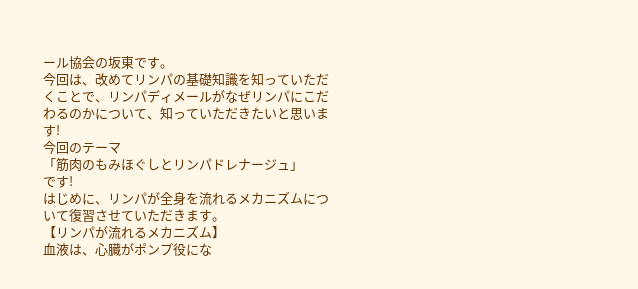ール協会の坂東です。
今回は、改めてリンパの基礎知識を知っていただくことで、リンパディメールがなぜリンパにこだわるのかについて、知っていただきたいと思います!
今回のテーマ
「筋肉のもみほぐしとリンパドレナージュ」
です!
はじめに、リンパが全身を流れるメカニズムについて復習させていただきます。
【リンパが流れるメカニズム】
血液は、心臓がポンプ役にな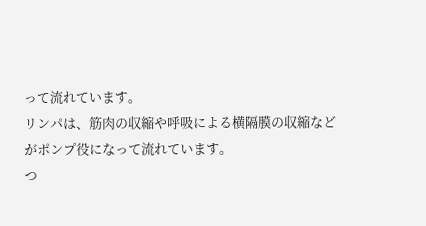って流れています。
リンパは、筋肉の収縮や呼吸による横隔膜の収縮などがポンプ役になって流れています。
つ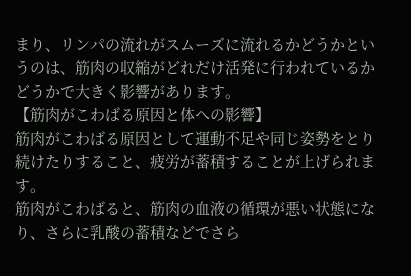まり、リンパの流れがスムーズに流れるかどうかというのは、筋肉の収縮がどれだけ活発に行われているかどうかで大きく影響があります。
【筋肉がこわばる原因と体への影響】
筋肉がこわばる原因として運動不足や同じ姿勢をとり続けたりすること、疲労が蓄積することが上げられます。
筋肉がこわばると、筋肉の血液の循環が悪い状態になり、さらに乳酸の蓄積などでさら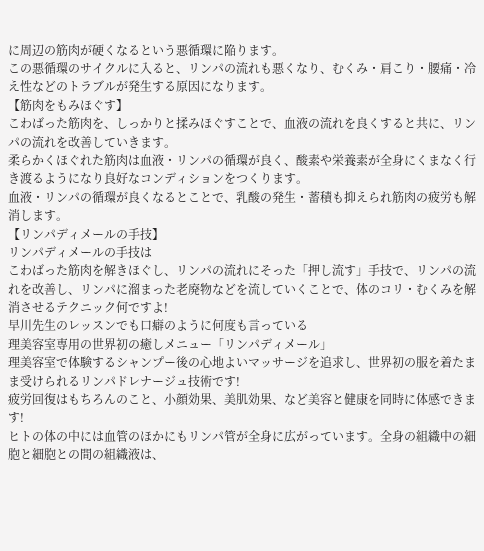に周辺の筋肉が硬くなるという悪循環に陥ります。
この悪循環のサイクルに入ると、リンパの流れも悪くなり、むくみ・肩こり・腰痛・冷え性などのトラブルが発生する原因になります。
【筋肉をもみほぐす】
こわばった筋肉を、しっかりと揉みほぐすことで、血液の流れを良くすると共に、リンパの流れを改善していきます。
柔らかくほぐれた筋肉は血液・リンパの循環が良く、酸素や栄養素が全身にくまなく行き渡るようになり良好なコンディションをつくります。
血液・リンパの循環が良くなるとことで、乳酸の発生・蓄積も抑えられ筋肉の疲労も解消します。
【リンパディメールの手技】
リンパディメールの手技は
こわばった筋肉を解きほぐし、リンパの流れにそった「押し流す」手技で、リンパの流れを改善し、リンパに溜まった老廃物などを流していくことで、体のコリ・むくみを解消させるテクニック何ですよ!
早川先生のレッスンでも口癖のように何度も言っている
理美容室専用の世界初の癒しメニュー「リンパディメール」
理美容室で体験するシャンプー後の心地よいマッサージを追求し、世界初の服を着たまま受けられるリンパドレナージュ技術です!
疲労回復はもちろんのこと、小顔効果、美肌効果、など美容と健康を同時に体感できます!
ヒトの体の中には血管のほかにもリンパ管が全身に広がっています。全身の組織中の細胞と細胞との間の組織液は、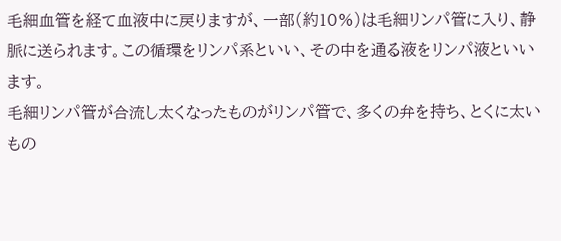毛細血管を経て血液中に戻りますが、一部(約10%)は毛細リンパ管に入り、静脈に送られます。この循環をリンパ系といい、その中を通る液をリンパ液といいます。
毛細リンパ管が合流し太くなったものがリンパ管で、多くの弁を持ち、とくに太いもの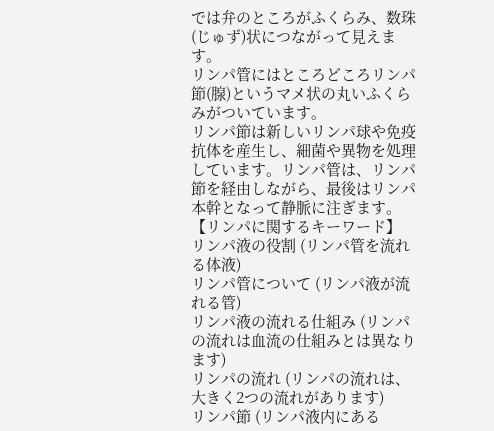では弁のところがふくらみ、数珠(じゅず)状につながって見えます。
リンパ管にはところどころリンパ節(腺)というマメ状の丸いふくらみがついています。
リンパ節は新しいリンパ球や免疫抗体を産生し、細菌や異物を処理しています。リンパ管は、リンパ節を経由しながら、最後はリンパ本幹となって静脈に注ぎます。
【リンパに関するキーワード】
リンパ液の役割 (リンパ管を流れる体液)
リンパ管について (リンパ液が流れる管)
リンパ液の流れる仕組み (リンパの流れは血流の仕組みとは異なります)
リンパの流れ (リンパの流れは、大きく2つの流れがあります)
リンパ節 (リンパ液内にある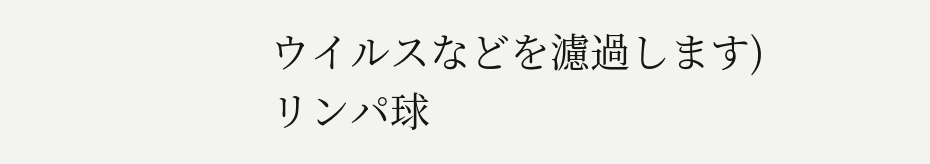ウイルスなどを濾過します)
リンパ球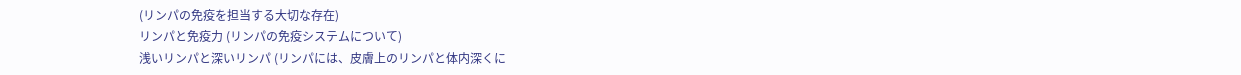(リンパの免疫を担当する大切な存在)
リンパと免疫力 (リンパの免疫システムについて)
浅いリンパと深いリンパ (リンパには、皮膚上のリンパと体内深くに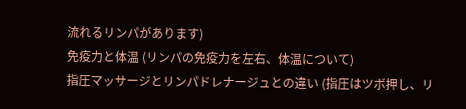流れるリンパがあります)
免疫力と体温 (リンパの免疫力を左右、体温について)
指圧マッサージとリンパドレナージュとの違い (指圧はツボ押し、リ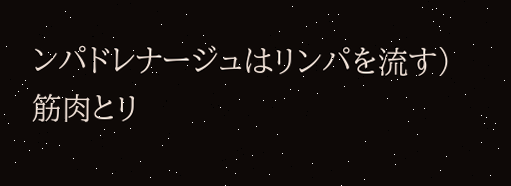ンパドレナージュはリンパを流す)
筋肉とリ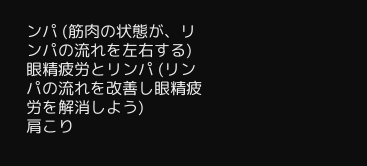ンパ (筋肉の状態が、リンパの流れを左右する)
眼精疲労とリンパ (リンパの流れを改善し眼精疲労を解消しよう)
肩こり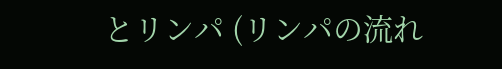とリンパ (リンパの流れ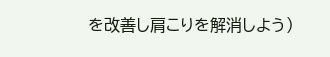を改善し肩こりを解消しよう)